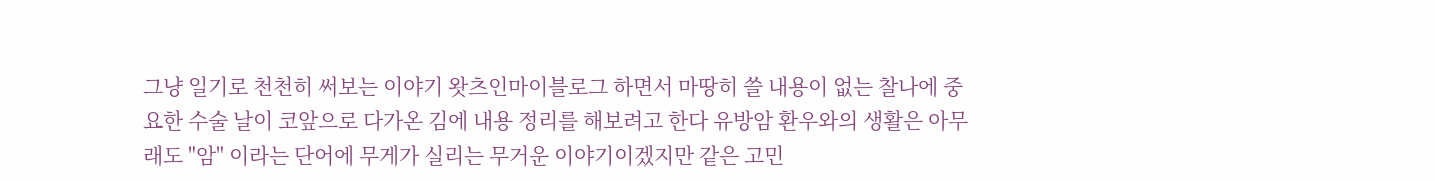그냥 일기로 천천히 써보는 이야기 왓츠인마이블로그 하면서 마땅히 쓸 내용이 없는 찰나에 중요한 수술 날이 코앞으로 다가온 김에 내용 정리를 해보려고 한다 유방암 환우와의 생활은 아무래도 "암" 이라는 단어에 무게가 실리는 무거운 이야기이겠지만 같은 고민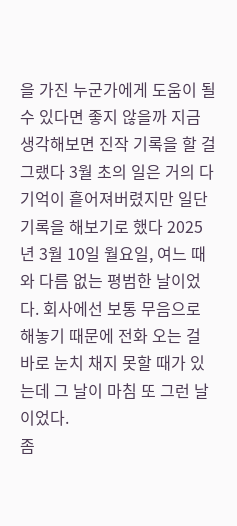을 가진 누군가에게 도움이 될 수 있다면 좋지 않을까 지금 생각해보면 진작 기록을 할 걸 그랬다 3월 초의 일은 거의 다 기억이 흩어져버렸지만 일단 기록을 해보기로 했다 2025년 3월 10일 월요일, 여느 때와 다름 없는 평범한 날이었다. 회사에선 보통 무음으로 해놓기 때문에 전화 오는 걸 바로 눈치 채지 못할 때가 있는데 그 날이 마침 또 그런 날이었다.
좀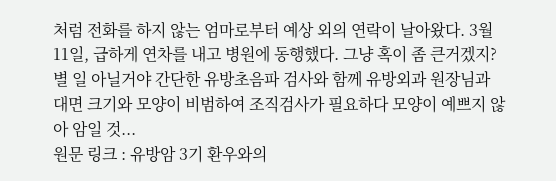처럼 전화를 하지 않는 엄마로부터 예상 외의 연락이 날아왔다. 3월 11일, 급하게 연차를 내고 병원에 동행했다. 그냥 혹이 좀 큰거겠지?
별 일 아닐거야 간단한 유방초음파 검사와 함께 유방외과 원장님과 대면 크기와 모양이 비범하여 조직검사가 필요하다 모양이 예쁘지 않아 암일 것...
원문 링크 : 유방암 3기 환우와의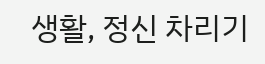생활, 정신 차리기